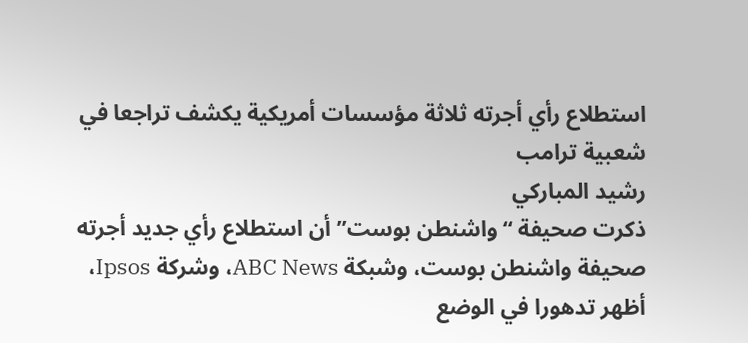استطلاع رأي أجرته ثلاثة مؤسسات أمريكية يكشف تراجعا في شعبية ترامب
رشيد المباركي
ذكرت صحيفة “واشنطن بوست” أن استطلاع رأي جديد أجرته صحيفة واشنطن بوست، وشبكة ABC News، وشركة Ipsos، أظهر تدهورا في الوضع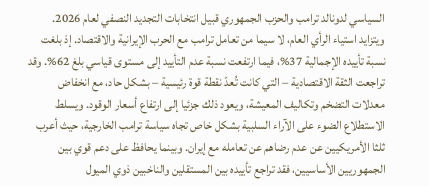السياسي لدونالد ترامب والحزب الجمهوري قبيل انتخابات التجديد النصفي لعام 2026.
ويتزايد استياء الرأي العام، لا سيما من تعامل ترامب مع الحرب الإيرانية والاقتصاد. إذ بلغت نسبة تأييده الإجمالية 37%، فيما ارتفعت نسبة عدم التأييد إلى مستوى قياسي بلغ 62%. وقد تراجعت الثقة الاقتصادية – التي كانت تُعدّ نقطة قوة رئيسية – بشكل حاد، مع انخفاض معدلات التضخم وتكاليف المعيشة، ويعود ذلك جزئيا إلى ارتفاع أسعار الوقود. ويسلط الاستطلاع الضوء على الآراء السلبية بشكل خاص تجاه سياسة ترامب الخارجية، حيث أعرب ثلثا الأمريكيين عن عدم رضاهم عن تعامله مع إيران. وبينما يحافظ على دعم قوي بين الجمهوريين الأساسيين، فقد تراجع تأييده بين المستقلين والناخبين ذوي الميول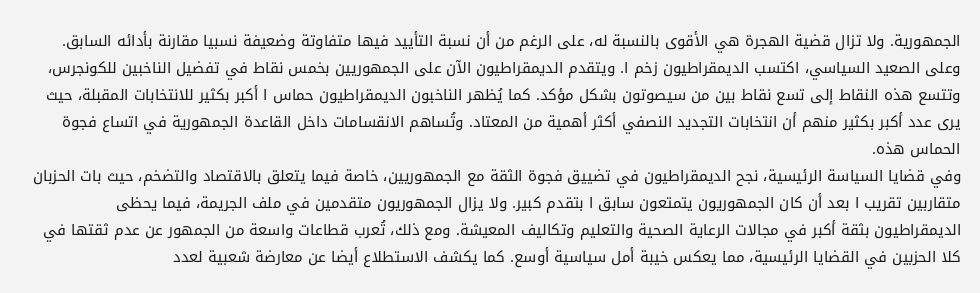الجمهورية. ولا تزال قضية الهجرة هي الأقوى بالنسبة له، على الرغم من أن نسبة التأييد فيها متفاوتة وضعيفة نسبيا مقارنة بأدائه السابق.
وعلى الصعيد السياسي، اكتسب الديمقراطيون زخم ا. ويتقدم الديمقراطيون الآن على الجمهوريين بخمس نقاط في تفضيل الناخبين للكونجرس، وتتسع هذه النقاط إلى تسع نقاط بين من سيصوتون بشكل مؤكد. كما يُظهر الناخبون الديمقراطيون حماس ا أكبر بكثير للانتخابات المقبلة، حيث يرى عدد أكبر بكثير منهم أن انتخابات التجديد النصفي أكثر أهمية من المعتاد. وتُساهم الانقسامات داخل القاعدة الجمهورية في اتساع فجوة الحماس هذه.
وفي قضايا السياسة الرئيسية، نجح الديمقراطيون في تضييق فجوة الثقة مع الجمهوريين، خاصة فيما يتعلق بالاقتصاد والتضخم، حيث بات الحزبان متقاربين تقريب ا بعد أن كان الجمهوريون يتمتعون سابق ا بتقدم كبير. ولا يزال الجمهوريون متقدمين في ملف الجريمة، فيما يحظى الديمقراطيون بثقة أكبر في مجالات الرعاية الصحية والتعليم وتكاليف المعيشة. ومع ذلك، تُعرب قطاعات واسعة من الجمهور عن عدم ثقتها في كلا الحزبين في القضايا الرئيسية، مما يعكس خيبة أمل سياسية أوسع. كما يكشف الاستطلاع أيضا عن معارضة شعبية لعدد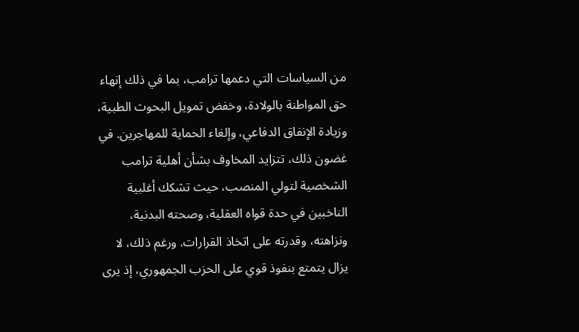من السياسات التي دعمها ترامب، بما في ذلك إنهاء حق المواطنة بالولادة، وخفض تمويل البحوث الطبية، وزيادة الإنفاق الدفاعي، وإلغاء الحماية للمهاجرين. في غضون ذلك، تتزايد المخاوف بشأن أهلية ترامب الشخصية لتولي المنصب، حيث تشكك أغلبية الناخبين في حدة قواه العقلية، وصحته البدنية، ونزاهته، وقدرته على اتخاذ القرارات. ورغم ذلك، لا يزال يتمتع بنفوذ قوي على الحزب الجمهوري، إذ يرى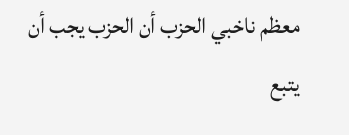معظم ناخبي الحزب أن الحزب يجب أن يتبع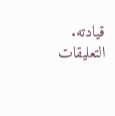قيادته.
التعليقات